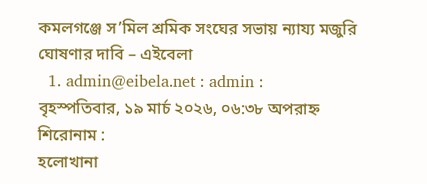কমলগঞ্জে স’মিল শ্রমিক সংঘের সভায় ন্যায্য মজুরি ঘোষণার দাবি – এইবেলা
  1. admin@eibela.net : admin :
বৃহস্পতিবার, ১৯ মার্চ ২০২৬, ০৬:৩৮ অপরাহ্ন
শিরোনাম :
হলোখানা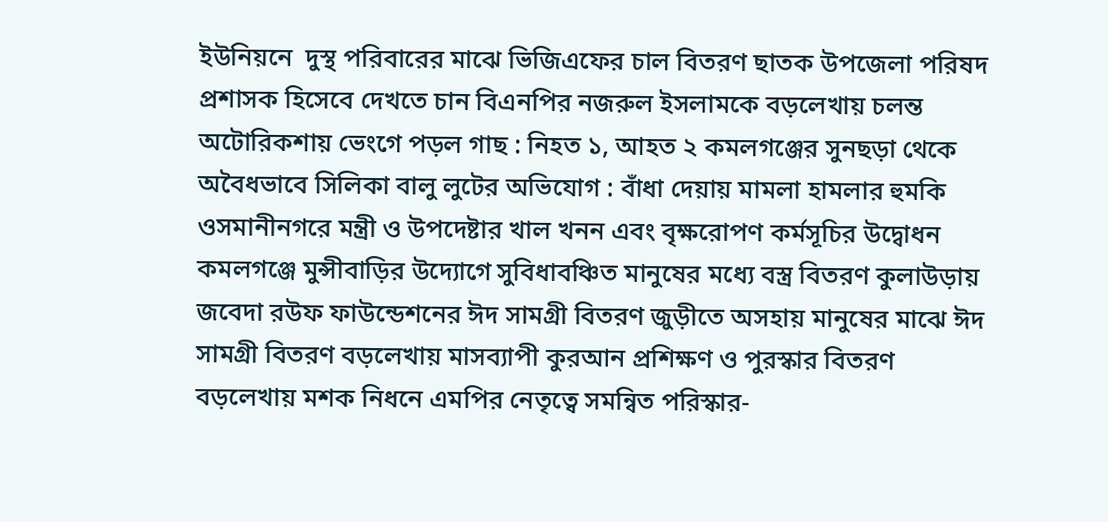ইউনিয়নে  দুস্থ পরিবারের মাঝে ভিজিএফের চাল বিতরণ ছাতক উপজেলা পরিষদ প্রশাসক হিসেবে দেখতে চান বিএন‌পির নজরুল ইসলামকে বড়লেখায় চলন্ত অটোরিকশায় ভেংগে পড়ল গাছ : নিহত ১, আহত ২ কমলগঞ্জের সুনছড়া থেকে অবৈধভাবে সিলিকা বালু লুটের অভিযোগ : বাঁধা দেয়ায় মামলা হামলার হুমকি  ওসমানীনগরে মন্ত্রী ও উপদেষ্টার খাল খনন এবং বৃক্ষরোপণ কর্মসূচির উদ্বোধন  কমলগঞ্জে মুন্সীবাড়ির উদ্যোগে সুবিধাবঞ্চিত মানুষের মধ্যে বস্ত্র বিতরণ কুলাউড়ায় জবেদা রউফ ফাউন্ডেশনের ঈদ সামগ্রী বিতরণ জুড়ীতে অসহায় মানুষের মাঝে ঈদ সামগ্রী বিতরণ বড়লেখায় মাসব্যাপী কুরআন প্রশিক্ষণ ও পুরস্কার বিতরণ  বড়লেখায় মশক নিধনে এমপির নেতৃত্বে সমন্বিত পরিস্কার-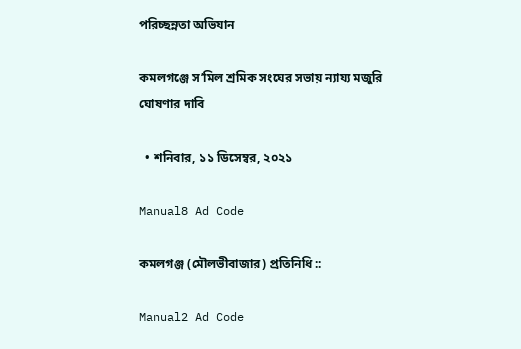পরিচ্ছন্নতা অভিযান

কমলগঞ্জে স’মিল শ্রমিক সংঘের সভায় ন্যায্য মজুরি ঘোষণার দাবি

  • শনিবার, ১১ ডিসেম্বর, ২০২১

Manual8 Ad Code

কমলগঞ্জ (মৌলভীবাজার) প্রতিনিধি ::

Manual2 Ad Code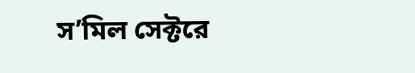স’মিল সেক্টরে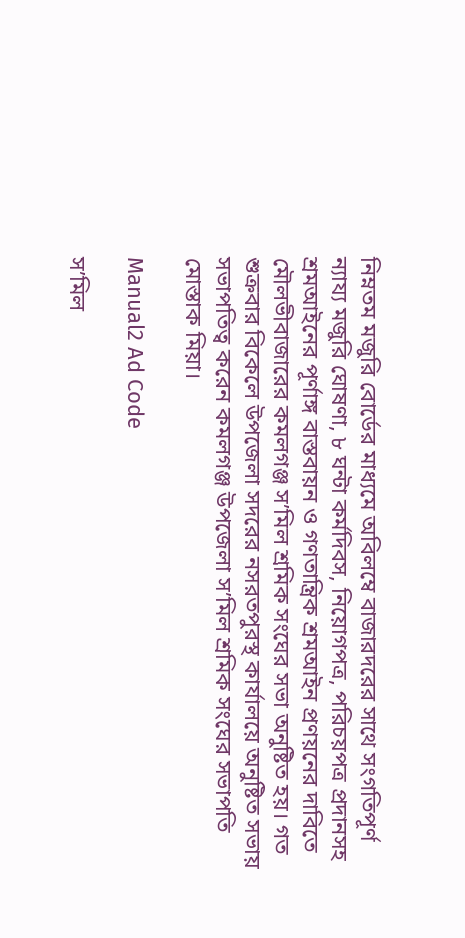নিম্নতম মজুরি বোর্ডের মাধ্যমে অবিলম্বে বাজারদরের সাথে সংগতিপূর্ণ ন্যায্য মজুরি ঘোষণা, ৮ ঘন্টা কর্মদিবস, নিয়োগপত্র, পরিচয়পত্র প্রদানসহ শ্রমআইনের পূর্ণাঙ্গ বাস্তবায়ন ও গণতান্ত্রিক শ্রমআইন প্রণয়নের দাবিতে মৌলভীবাজারের কমলগঞ্জ স’মিল শ্রমিক সংঘের সভা অনুষ্টিত হয়। গত শুক্রবার বিকেলে উপজেলা সদরের নসরতপুরস্থ কার্যালয়ে অনুষ্টিত সভায় সভাপতিত্ব করেন কমলগঞ্জ উপজেলা স’মিল শ্রমিক সংঘের সভাপতি মোস্তাক মিয়া।

Manual2 Ad Code

স’মিল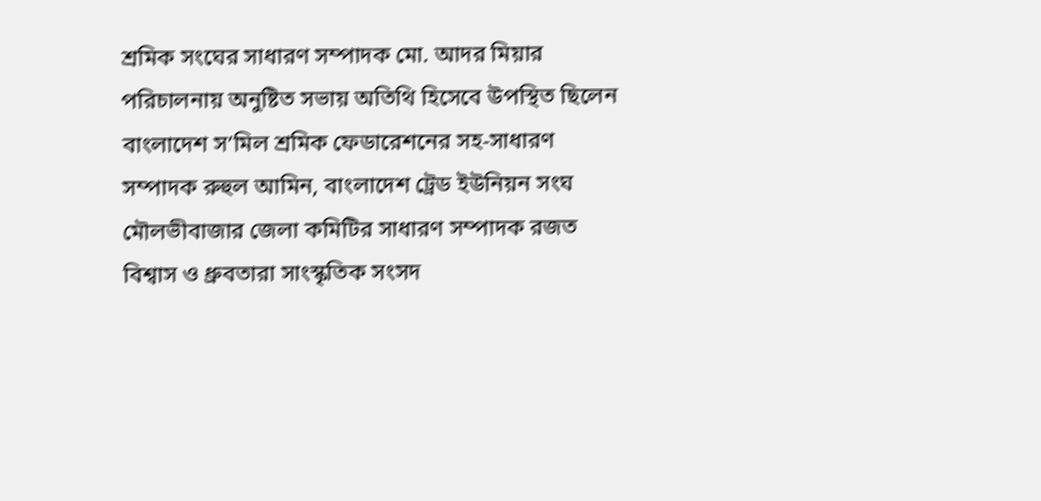শ্রমিক সংঘের সাধারণ সম্পাদক মো. আদর মিয়ার পরিচালনায় অনুষ্টিত সভায় অতিথি হিসেবে উপস্থিত ছিলেন বাংলাদেশ স’মিল শ্রমিক ফেডারেশনের সহ-সাধারণ সম্পাদক রুহুল আমিন, বাংলাদেশ ট্রেড ইউনিয়ন সংঘ মৌলভীবাজার জেলা কমিটির সাধারণ সম্পাদক রজত বিশ্বাস ও ধ্রুবতারা সাংস্কৃতিক সংসদ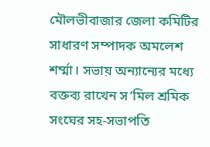মৌলভীবাজার জেলা কমিটির সাধারণ সম্পাদক অমলেশ শর্ম্মা। সভায় অন্যান্যের মধ্যে বক্তব্য রাখেন স’মিল শ্রমিক সংঘের সহ-সভাপতি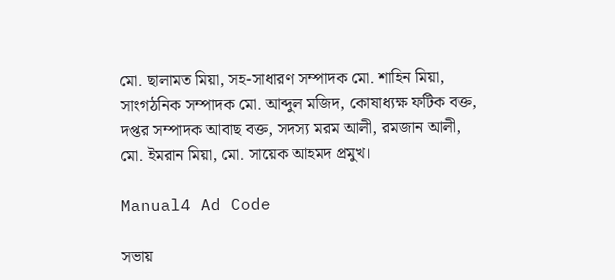মো. ছালামত মিয়া, সহ-সাধারণ সম্পাদক মো. শাহিন মিয়া, সাংগঠনিক সম্পাদক মো. আব্দুল মজিদ, কোষাধ্যক্ষ ফটিক বক্ত, দপ্তর সম্পাদক আবাছ বক্ত, সদস্য মরম আলী, রমজান আলী, মো. ইমরান মিয়া, মো. সায়েক আহমদ প্রমুখ।

Manual4 Ad Code

সভায়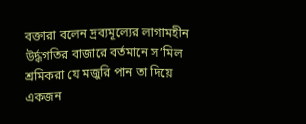বক্তারা বলেন দ্রব্যমূল্যের লাগামহীন উর্দ্ধগতির বাজারে বর্তমানে স’মিল শ্রমিকরা যে মজুরি পান তা দিয়ে একজন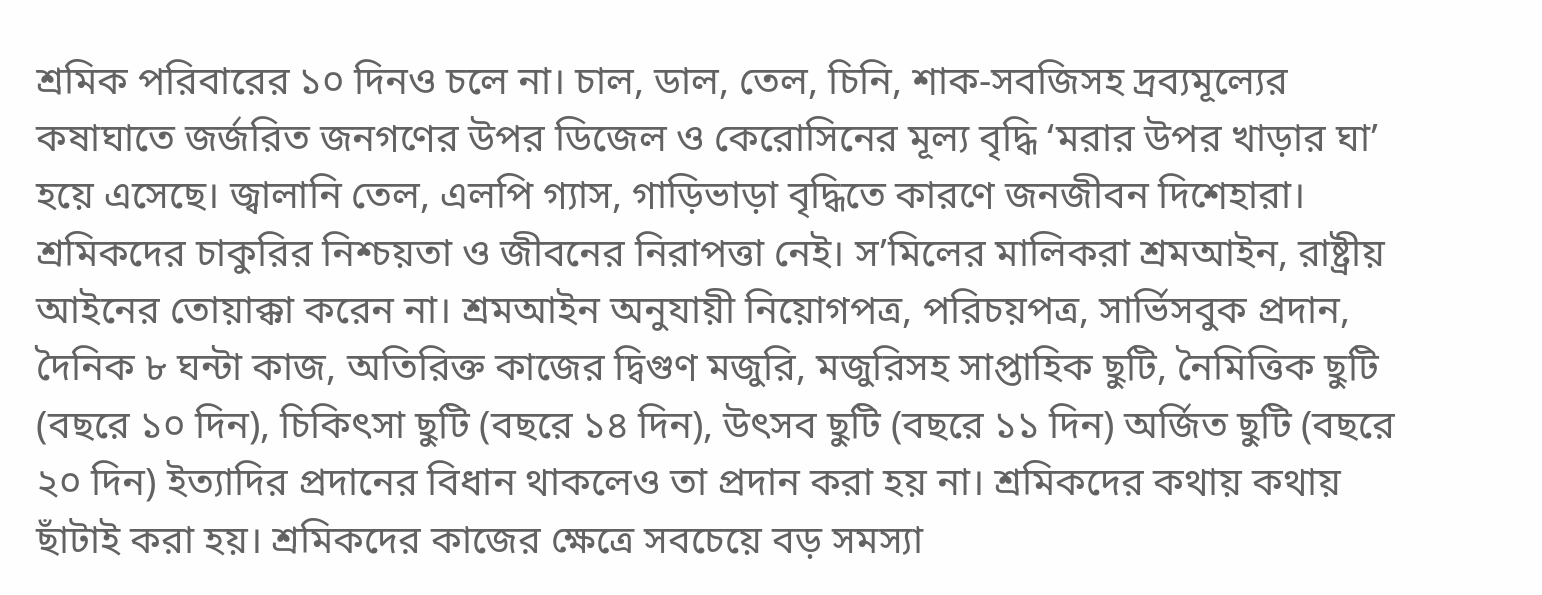শ্রমিক পরিবারের ১০ দিনও চলে না। চাল, ডাল, তেল, চিনি, শাক-সবজিসহ দ্রব্যমূল্যের কষাঘাতে জর্জরিত জনগণের উপর ডিজেল ও কেরোসিনের মূল্য বৃদ্ধি ‘মরার উপর খাড়ার ঘা’ হয়ে এসেছে। জ্বালানি তেল, এলপি গ্যাস, গাড়িভাড়া বৃদ্ধিতে কারণে জনজীবন দিশেহারা। শ্রমিকদের চাকুরির নিশ্চয়তা ও জীবনের নিরাপত্তা নেই। স’মিলের মালিকরা শ্রমআইন, রাষ্ট্রীয় আইনের তোয়াক্কা করেন না। শ্রমআইন অনুযায়ী নিয়োগপত্র, পরিচয়পত্র, সার্ভিসবুক প্রদান, দৈনিক ৮ ঘন্টা কাজ, অতিরিক্ত কাজের দ্বিগুণ মজুরি, মজুরিসহ সাপ্তাহিক ছুটি, নৈমিত্তিক ছুটি (বছরে ১০ দিন), চিকিৎসা ছুটি (বছরে ১৪ দিন), উৎসব ছুটি (বছরে ১১ দিন) অর্জিত ছুটি (বছরে ২০ দিন) ইত্যাদির প্রদানের বিধান থাকলেও তা প্রদান করা হয় না। শ্রমিকদের কথায় কথায় ছাঁটাই করা হয়। শ্রমিকদের কাজের ক্ষেত্রে সবচেয়ে বড় সমস্যা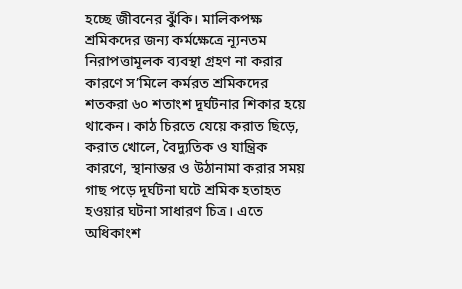হচ্ছে জীবনের ঝুঁকি। মালিকপক্ষ শ্রমিকদের জন্য কর্মক্ষেত্রে ন্যূনতম নিরাপত্তামূলক ব্যবস্থা গ্রহণ না করার কারণে স’মিলে কর্মরত শ্রমিকদের শতকরা ৬০ শতাংশ দূর্ঘটনার শিকার হয়ে থাকেন। কাঠ চিরতে যেয়ে করাত ছিড়ে, করাত খোলে, বৈদ্যুতিক ও যান্ত্রিক কারণে, স্থানান্তর ও উঠানামা করার সময় গাছ পড়ে দূর্ঘটনা ঘটে শ্রমিক হতাহত হওয়ার ঘটনা সাধারণ চিত্র। এতে অধিকাংশ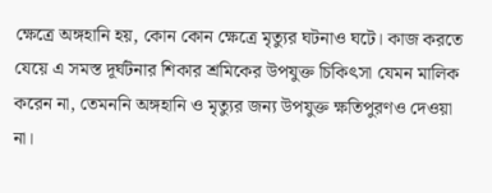ক্ষেত্রে অঙ্গহানি হয়, কোন কোন ক্ষেত্রে মৃত্যুর ঘটনাও ঘটে। কাজ করতে যেয়ে এ সমস্ত দূর্ঘটনার শিকার শ্রমিকের উপযুক্ত চিকিৎসা যেমন মালিক করেন না, তেমননি অঙ্গহানি ও মৃত্যুর জন্য উপযুক্ত ক্ষতিপুরণও দেওয়া না।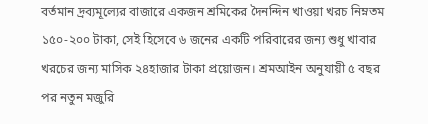বর্তমান দ্রব্যমূল্যের বাজারে একজন শ্রমিকের দৈনন্দিন খাওয়া খরচ নিম্নতম ১৫০-২০০ টাকা, সেই হিসেবে ৬ জনের একটি পরিবারের জন্য শুধু খাবার খরচের জন্য মাসিক ২৪হাজার টাকা প্রয়োজন। শ্রমআইন অনুযায়ী ৫ বছর পর নতুন মজুরি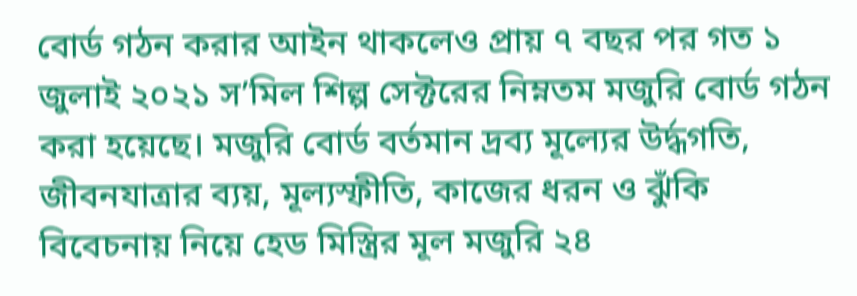বোর্ড গঠন করার আইন থাকলেও প্রায় ৭ বছর পর গত ১ জুলাই ২০২১ স’মিল শিল্প সেক্টরের নিম্নতম মজুরি বোর্ড গঠন করা হয়েছে। মজুরি বোর্ড বর্তমান দ্রব্য মূল্যের উর্দ্ধগতি, জীবনযাত্রার ব্যয়, মূল্যস্ফীতি, কাজের ধরন ও ঝুঁকি বিবেচনায় নিয়ে হেড মিস্ত্রির মূল মজুরি ২৪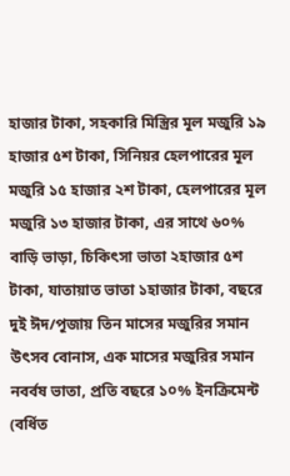হাজার টাকা, সহকারি মিস্ত্রির মূল মজুরি ১৯ হাজার ৫শ টাকা, সিনিয়র হেলপারের মূল মজুরি ১৫ হাজার ২শ টাকা, হেলপারের মূল মজুরি ১৩ হাজার টাকা, এর সাথে ৬০% বাড়ি ভাড়া, চিকিৎসা ভাতা ২হাজার ৫শ টাকা, যাতায়াত ভাতা ১হাজার টাকা, বছরে দুই ঈদ/পূজায় তিন মাসের মজুরির সমান উৎসব বোনাস, এক মাসের মজুরির সমান নবর্বষ ভাতা, প্রতি বছরে ১০% ইনক্রিমেন্ট (বর্ধিত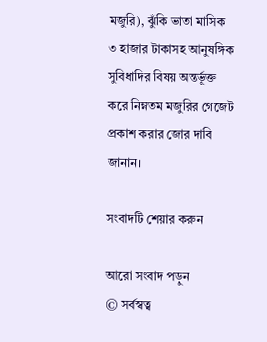মজুরি), ঝুঁকি ভাতা মাসিক ৩ হাজার টাকাসহ আনুষঙ্গিক সুবিধাদির বিষয় অন্তর্ভূক্ত করে নিম্নতম মজুরির গেজেট প্রকাশ করার জোর দাবি জানান।

সংবাদটি শেয়ার করুন

আরো সংবাদ পড়ুন
© সর্বস্বত্ব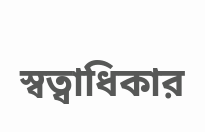স্বত্বাধিকার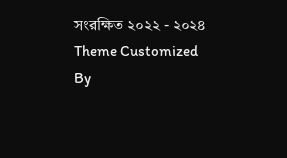সংরক্ষিত ২০২২ - ২০২৪
Theme Customized By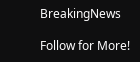BreakingNews

Follow for More!